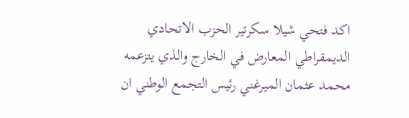اكد فتحي شيلا سكرتير الحزب الاتحادي الديمقراطي المعارض في الخارج والذي يتزعمه محمد عثمان الميرغني رئيس التجمع الوطني ان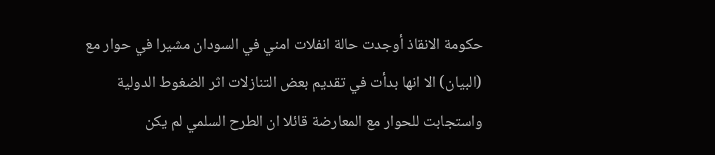حكومة الانقاذ أوجدت حالة انفلات امني في السودان مشيرا في حوار مع (البيان) الا انها بدأت في تقديم بعض التنازلات اثر الضغوط الدولية واستجابت للحوار مع المعارضة قائلا ان الطرح السلمي لم يكن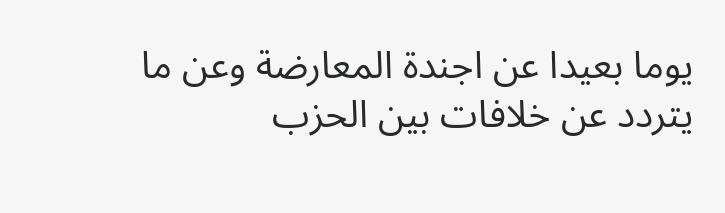يوما بعيدا عن اجندة المعارضة وعن ما يتردد عن خلافات بين الحزب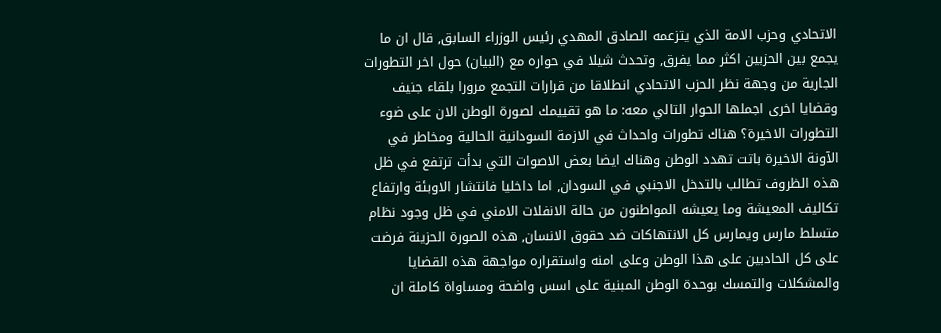الاتحادي وحزب الامة الذي يتزعمه الصادق المهدي رئيس الوزراء السابق, قال ان ما يجمع بين الحزبين اكثر مما يفرق, وتحدث شيلا في حواره مع (البيان) حول اخر التطورات الجارية من وجهة نظر الحزب الاتحادي انطلاقا من قرارات التجمع مرورا بلقاء جنيف وقضايا اخرى اجملها الحوار التالي معه: ما هو تقييمك لصورة الوطن الان على ضوء التطورات الاخيرة؟ هناك تطورات واحداث في الازمة السودانية الحالية ومخاطر في الآونة الاخيرة باتت تهدد الوطن وهناك ايضا بعض الاصوات التي بدأت ترتفع في ظل هذه الظروف تطالب بالتدخل الاجنبي في السودان, اما داخليا فانتشار الاوبئة وارتفاع تكاليف المعيشة وما يعيشه المواطنون من حالة الانفلات الامني في ظل وجود نظام متسلط مارس ويمارس كل الانتهاكات ضد حقوق الانسان, هذه الصورة الحزينة فرضت على كل الحادبين على هذا الوطن وعلى امنه واستقراره مواجهة هذه القضايا والمشكلات والتمسك بوحدة الوطن المبنية على اسس واضحة ومساواة كاملة ان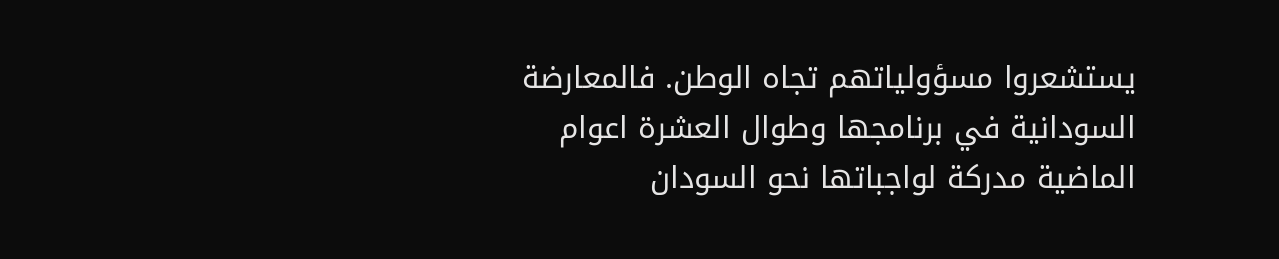يستشعروا مسؤولياتهم تجاه الوطن. فالمعارضة السودانية في برنامجها وطوال العشرة اعوام الماضية مدركة لواجباتها نحو السودان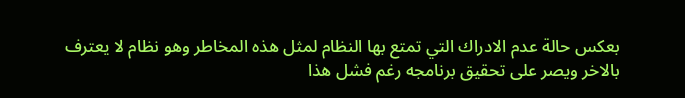بعكس حالة عدم الادراك التي تمتع بها النظام لمثل هذه المخاطر وهو نظام لا يعترف بالاخر ويصر على تحقيق برنامجه رغم فشل هذا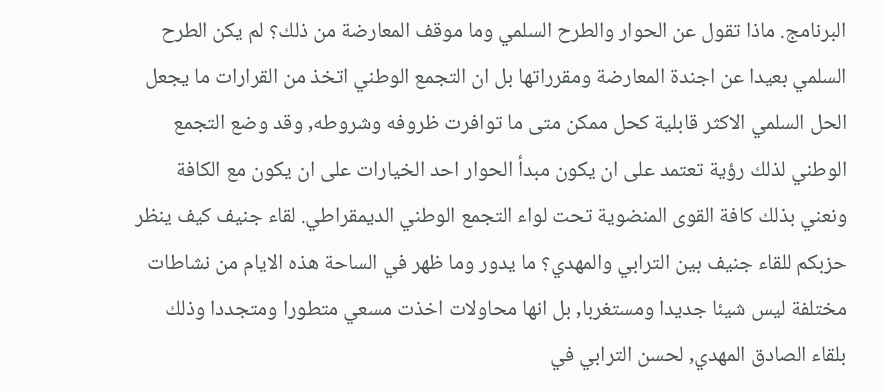البرنامج. ماذا تقول عن الحوار والطرح السلمي وما موقف المعارضة من ذلك؟ لم يكن الطرح السلمي بعيدا عن اجندة المعارضة ومقرراتها بل ان التجمع الوطني اتخذ من القرارات ما يجعل الحل السلمي الاكثر قابلية كحل ممكن متى ما توافرت ظروفه وشروطه, وقد وضع التجمع الوطني لذلك رؤية تعتمد على ان يكون مبدأ الحوار احد الخيارات على ان يكون مع الكافة ونعني بذلك كافة القوى المنضوية تحت لواء التجمع الوطني الديمقراطي. لقاء جنيف كيف ينظر حزبكم للقاء جنيف بين الترابي والمهدي؟ ما يدور وما ظهر في الساحة هذه الايام من نشاطات مختلفة ليس شيئا جديدا ومستغربا, بل انها محاولات اخذت مسعي متطورا ومتجددا وذلك بلقاء الصادق المهدي, لحسن الترابي في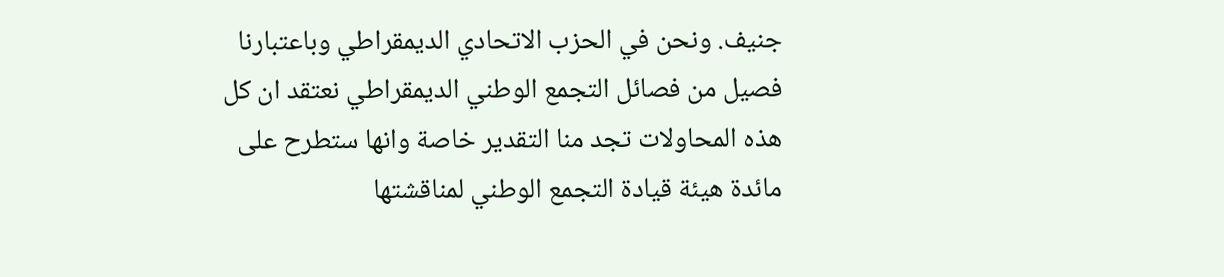جنيف. ونحن في الحزب الاتحادي الديمقراطي وباعتبارنا فصيل من فصائل التجمع الوطني الديمقراطي نعتقد ان كل هذه المحاولات تجد منا التقدير خاصة وانها ستطرح على مائدة هيئة قيادة التجمع الوطني لمناقشتها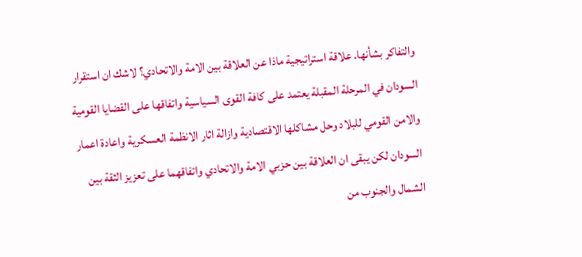والتفاكر بشأنها. علاقة استراتيجية ماذا عن العلاقة بين الامة والاتحادي؟ لاشك ان استقرار السودان في المرحلة المقبلة يعتمد على كافة القوى السياسية واتفاقها على القضايا القومية والامن القومي للبلاد وحل مشاكلها الاقتصادية وازالة اثار الانظمة العسكرية واعادة اعمار السودان لكن يبقى ان العلاقة بين حزبي الامة والاتحادي واتفاقهما على تعزيز الثقة بين الشمال والجنوب من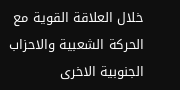خلال العلاقة القوية مع الحركة الشعبية والاحزاب الجنوبية الاخرى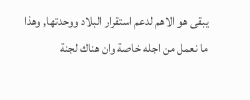يبقى هو الاهم لدعم استقرار البلاد ووحدتها, وهذا ما نعمل من اجله خاصة وان هناك لجنة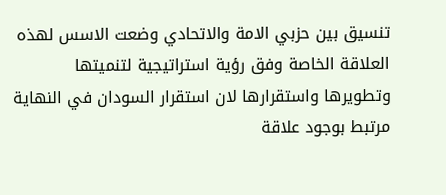تنسيق بين حزبي الامة والاتحادي وضعت الاسس لهذه العلاقة الخاصة وفق رؤية استراتيجية لتنميتها وتطويرها واستقرارها لان استقرار السودان في النهاية مرتبط بوجود علاقة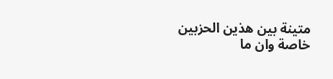متينة بين هذين الحزبين خاصة وان ما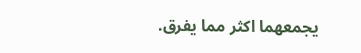يجمعهما اكثر مما يفرق.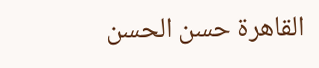القاهرة حسن الحسن